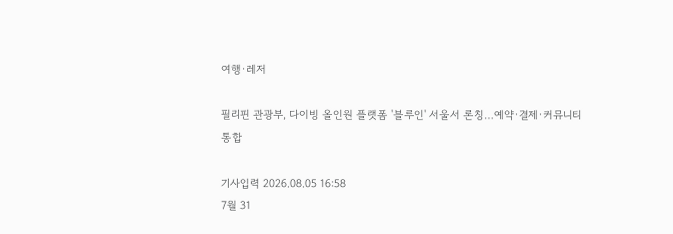여행·레저

필리핀 관광부, 다이빙 올인원 플랫폼 '블루인' 서울서 론칭…예약·결제·커뮤니티 통합

기사입력 2026.08.05 16:58
7월 31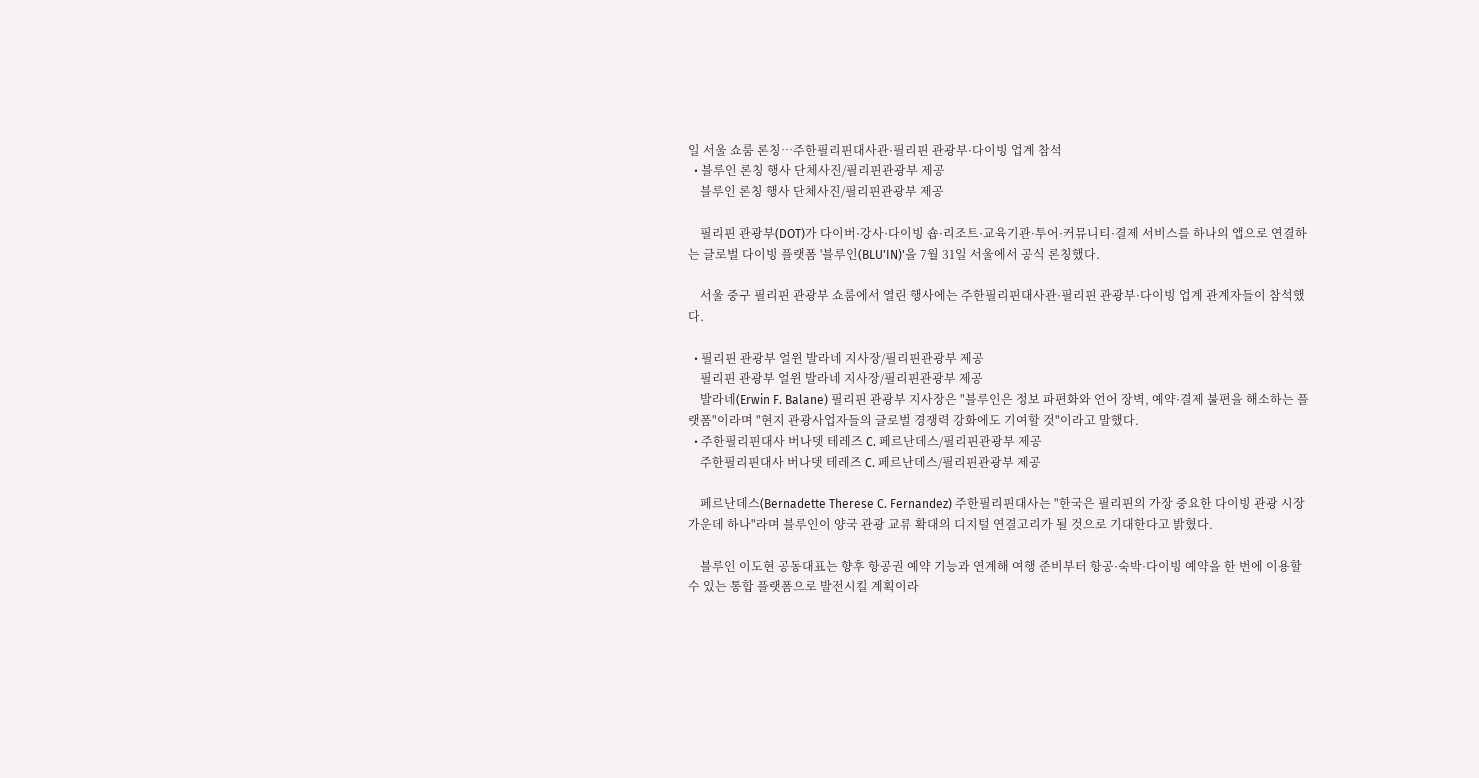일 서울 쇼룸 론칭…주한필리핀대사관·필리핀 관광부·다이빙 업계 참석
  • 블루인 론칭 행사 단체사진/필리핀관광부 제공
    블루인 론칭 행사 단체사진/필리핀관광부 제공

    필리핀 관광부(DOT)가 다이버·강사·다이빙 숍·리조트·교육기관·투어·커뮤니티·결제 서비스를 하나의 앱으로 연결하는 글로벌 다이빙 플랫폼 '블루인(BLU'IN)'을 7월 31일 서울에서 공식 론칭했다.

    서울 중구 필리핀 관광부 쇼룸에서 열린 행사에는 주한필리핀대사관·필리핀 관광부·다이빙 업계 관계자들이 참석했다.

  • 필리핀 관광부 얼윈 발라네 지사장/필리핀관광부 제공
    필리핀 관광부 얼윈 발라네 지사장/필리핀관광부 제공
    발라네(Erwin F. Balane) 필리핀 관광부 지사장은 "블루인은 정보 파편화와 언어 장벽, 예약·결제 불편을 해소하는 플랫폼"이라며 "현지 관광사업자들의 글로벌 경쟁력 강화에도 기여할 것"이라고 말했다.
  • 주한필리핀대사 버나뎃 테레즈 C. 페르난데스/필리핀관광부 제공
    주한필리핀대사 버나뎃 테레즈 C. 페르난데스/필리핀관광부 제공

    페르난데스(Bernadette Therese C. Fernandez) 주한필리핀대사는 "한국은 필리핀의 가장 중요한 다이빙 관광 시장 가운데 하나"라며 블루인이 양국 관광 교류 확대의 디지털 연결고리가 될 것으로 기대한다고 밝혔다.

    블루인 이도현 공동대표는 향후 항공권 예약 기능과 연계해 여행 준비부터 항공·숙박·다이빙 예약을 한 번에 이용할 수 있는 통합 플랫폼으로 발전시킬 계획이라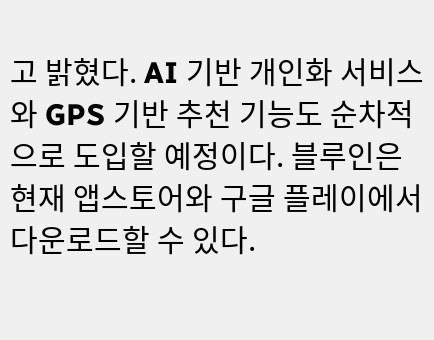고 밝혔다. AI 기반 개인화 서비스와 GPS 기반 추천 기능도 순차적으로 도입할 예정이다. 블루인은 현재 앱스토어와 구글 플레이에서 다운로드할 수 있다.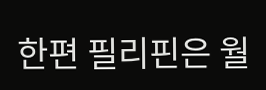한편 필리핀은 월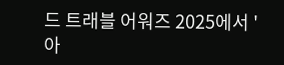드 트래블 어워즈 2025에서 '아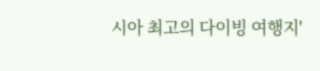시아 최고의 다이빙 여행지'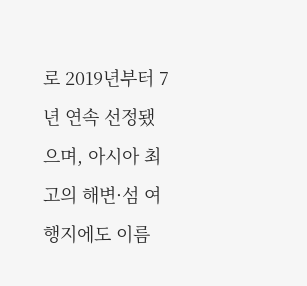로 2019년부터 7년 연속 선정됐으며, 아시아 최고의 해변·섬 여행지에도 이름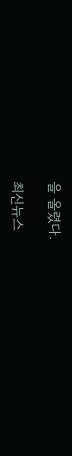을 올렸다.

최신뉴스